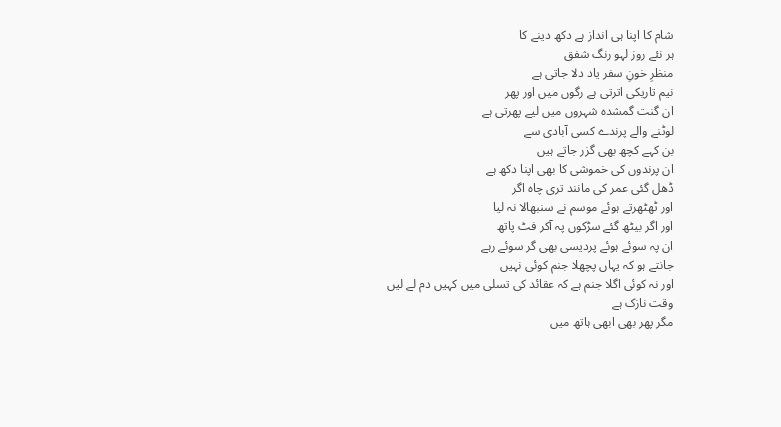شام کا اپنا ہی انداز ہے دکھ دینے کا
ہر نئے روز لہو رنگ شفق
منظرِ خونِ سفر یاد دلا جاتی ہے
نیم تاریکی اترتی ہے رگوں میں اور پھر
ان گنت گمشدہ شہروں میں لیے پھرتی ہے
لوٹنے والے پرندے کسی آبادی سے
بن کہے کچھ بھی گزر جاتے ہیں
ان پرندوں کی خموشی کا بھی اپنا دکھ ہے
ڈھل گئی عمر کی مانند تری چاہ اگر
اور ٹھٹھرتے ہوئے موسم نے سنبھالا نہ لیا
اور اگر بیٹھ گئے سڑکوں پہ آکر فٹ پاتھ
ان پہ سوئے ہوئے پردیسی بھی گر سوئے رہے
جانتے ہو کہ یہاں پچھلا جنم کوئی نہیں
اور نہ کوئی اگلا جنم ہے کہ عقائد کی تسلی میں کہیں دم لے لیں
وقت نازک ہے
مگر پھر بھی ابھی ہاتھ میں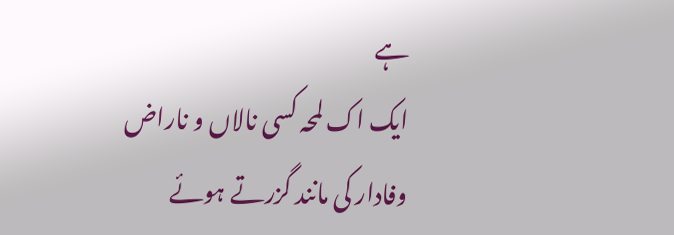ہے
ایک اک لمحہ کسی نالاں و ناراض وفادار کی مانند گزرتے ہوئے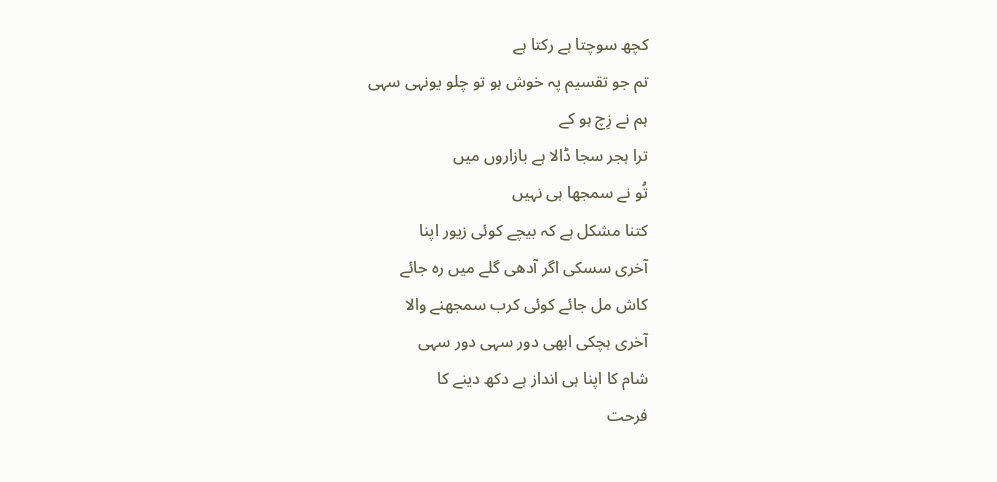کچھ سوچتا ہے رکتا ہے
تم جو تقسیم پہ خوش ہو تو چلو یونہی سہی
ہم نے زِچ ہو کے
ترا ہجر سجا ڈالا ہے بازاروں میں
تُو نے سمجھا ہی نہیں
کتنا مشکل ہے کہ بیچے کوئی زیور اپنا
آخری سسکی اگر آدھی گلے میں رہ جائے
کاش مل جائے کوئی کرب سمجھنے والا
آخری ہچکی ابھی دور سہی دور سہی
شام کا اپنا ہی انداز ہے دکھ دینے کا
فرحت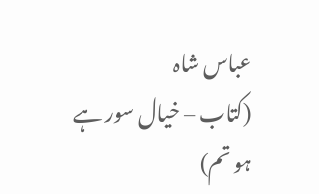عباس شاہ
(کتاب – خیال سور ہے ہو تم)